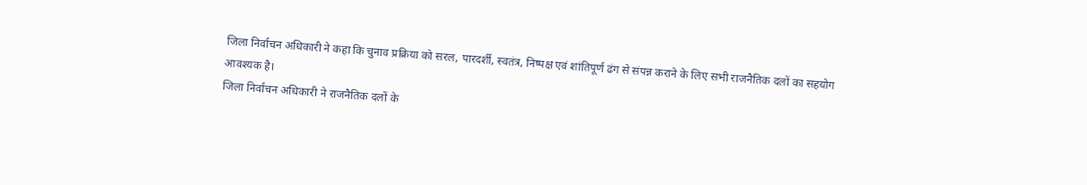जिला निर्वाचन अधिकारी ने कहा कि चुनाव प्रक्रिया को सरल, पारदर्शी, स्वतंत्र, निष्पक्ष एवं शांतिपूर्ण ढंग से संपन्न कराने के लिए सभी राजनैतिक दलों का सहयोग आवश्यक है।
जिला निर्वाचन अधिकारी ने राजनैतिक दलों के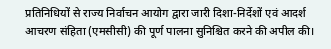प्रतिनिधियों से राज्य निर्वाचन आयोग द्वारा जारी दिशा-निर्देशों एवं आदर्श आचरण संहिता (एमसीसी) की पूर्ण पालना सुनिश्चित करने की अपील की।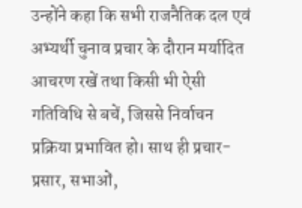उन्होंने कहा कि सभी राजनैतिक दल एवं अभ्यर्थी चुनाव प्रचार के दौरान मर्यादित आचरण रखें तथा किसी भी ऐसी गतिविधि से बचें, जिससे निर्वाचन प्रक्रिया प्रभावित हो। साथ ही प्रचार-प्रसार, सभाओं,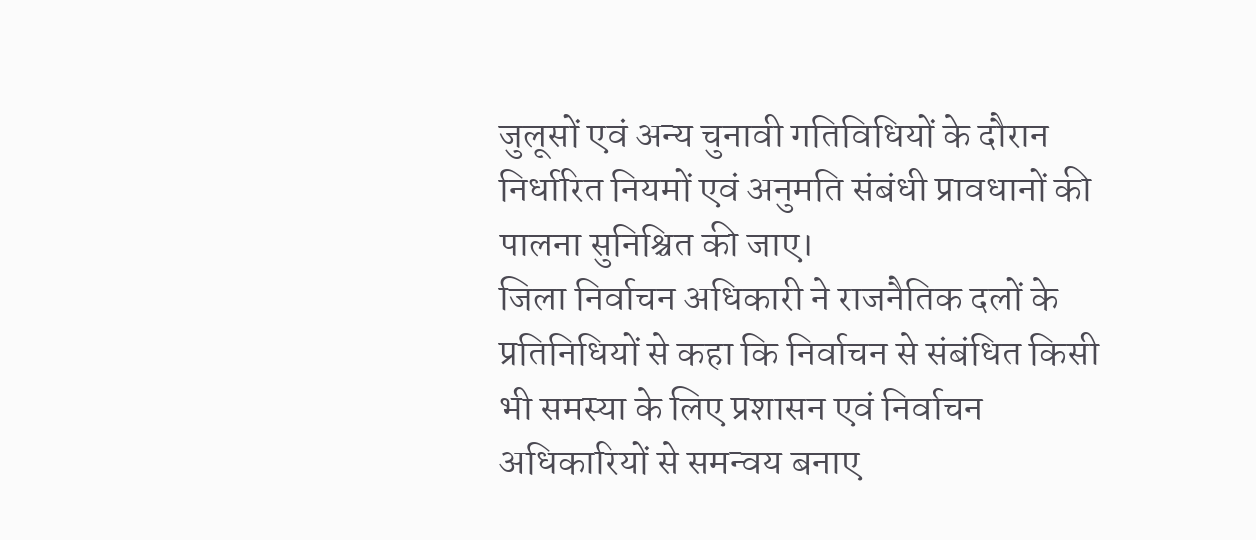जुलूसों एवं अन्य चुनावी गतिविधियों के दौरान निर्धारित नियमों एवं अनुमति संबंधी प्रावधानों की पालना सुनिश्चित की जाए।
जिला निर्वाचन अधिकारी ने राजनैतिक दलों के प्रतिनिधियों से कहा कि निर्वाचन से संबंधित किसी भी समस्या के लिए प्रशासन एवं निर्वाचन अधिकारियों से समन्वय बनाए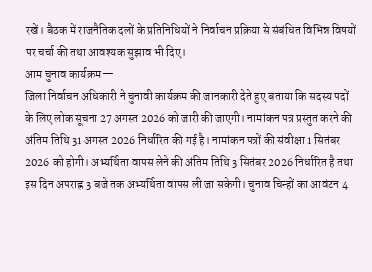रखें। बैठक में राजनैतिक दलों के प्रतिनिधियों ने निर्वाचन प्रक्रिया से संबंधित विभिन्न विषयों पर चर्चा की तथा आवश्यक सुझाव भी दिए।
आम चुनाव कार्यक्रम—
जिला निर्वाचन अधिकारी ने चुनावी कार्यक्रम की जानकारी देते हुए बताया कि सदस्य पदों के लिए लोक सूचना 27 अगस्त 2026 को जारी की जाएगी। नामांकन पत्र प्रस्तुत करने की अंतिम तिथि 31 अगस्त 2026 निर्धारित की गई है। नामांकन पत्रों की संवीक्षा 1 सितंबर 2026 को होगी। अभ्यर्थिता वापस लेने की अंतिम तिथि 3 सितंबर 2026 निर्धारित है तथा इस दिन अपराह्न 3 बजे तक अभ्यर्थिता वापस ली जा सकेगी। चुनाव चिन्हों का आवंटन 4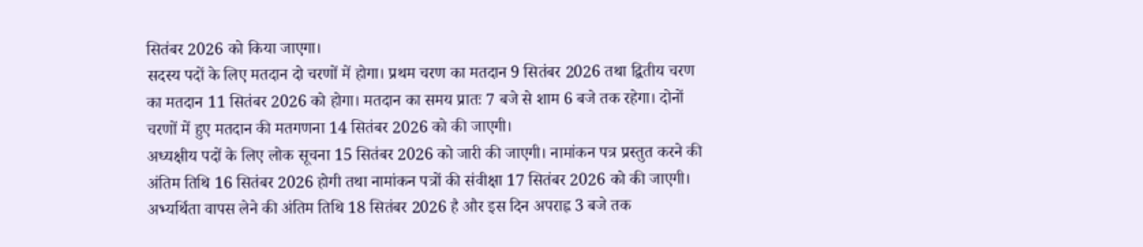सितंबर 2026 को किया जाएगा।
सदस्य पदों के लिए मतदान दो चरणों में होगा। प्रथम चरण का मतदान 9 सितंबर 2026 तथा द्वितीय चरण का मतदान 11 सितंबर 2026 को होगा। मतदान का समय प्रातः 7 बजे से शाम 6 बजे तक रहेगा। दोनों चरणों में हुए मतदान की मतगणना 14 सितंबर 2026 को की जाएगी।
अध्यक्षीय पदों के लिए लोक सूचना 15 सितंबर 2026 को जारी की जाएगी। नामांकन पत्र प्रस्तुत करने की अंतिम तिथि 16 सितंबर 2026 होगी तथा नामांकन पत्रों की संवीक्षा 17 सितंबर 2026 को की जाएगी। अभ्यर्थिता वापस लेने की अंतिम तिथि 18 सितंबर 2026 है और इस दिन अपराह्न 3 बजे तक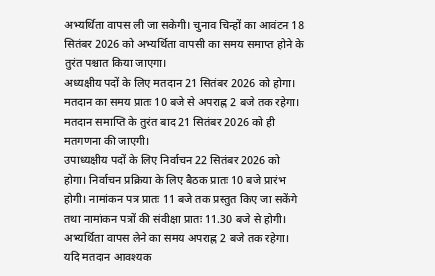अभ्यर्थिता वापस ली जा सकेगी। चुनाव चिन्हों का आवंटन 18 सितंबर 2026 को अभ्यर्थिता वापसी का समय समाप्त होने के तुरंत पश्चात किया जाएगा।
अध्यक्षीय पदों के लिए मतदान 21 सितंबर 2026 को होगा। मतदान का समय प्रातः 10 बजे से अपराह्न 2 बजे तक रहेगा। मतदान समाप्ति के तुरंत बाद 21 सितंबर 2026 को ही मतगणना की जाएगी।
उपाध्यक्षीय पदों के लिए निर्वाचन 22 सितंबर 2026 को होगा। निर्वाचन प्रक्रिया के लिए बैठक प्रातः 10 बजे प्रारंभ होगी। नामांकन पत्र प्रातः 11 बजे तक प्रस्तुत किए जा सकेंगे तथा नामांकन पत्रों की संवीक्षा प्रातः 11.30 बजे से होगी। अभ्यर्थिता वापस लेने का समय अपराह्न 2 बजे तक रहेगा। यदि मतदान आवश्यक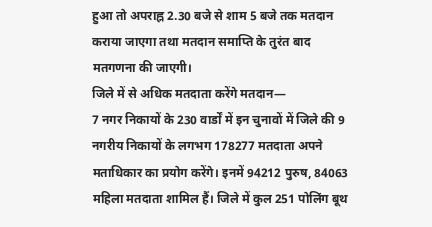हुआ तो अपराह्न 2.30 बजे से शाम 5 बजे तक मतदान कराया जाएगा तथा मतदान समाप्ति के तुरंत बाद मतगणना की जाएगी।
जिले में से अधिक मतदाता करेंगे मतदान—
7 नगर निकायों के 230 वार्डों में इन चुनावों में जिले की 9 नगरीय निकायों के लगभग 178277 मतदाता अपने मताधिकार का प्रयोग करेंगे। इनमें 94212 पुरुष, 84063 महिला मतदाता शामिल हैं। जिले में कुल 251 पोलिंग बूथ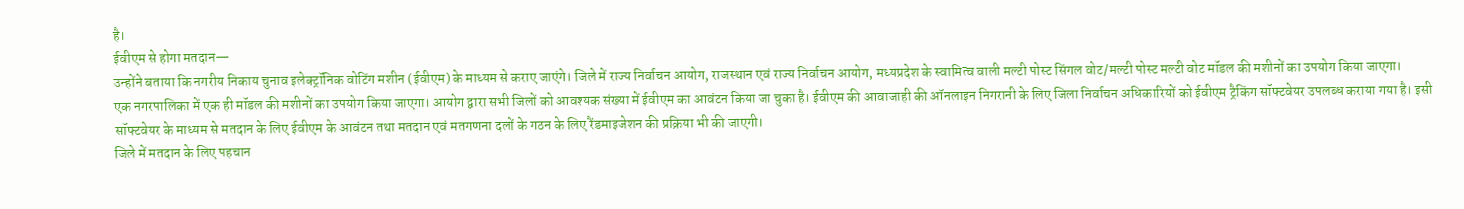है।
ईवीएम से होगा मतदान—
उन्होंने बताया कि नगरीय निकाय चुनाव इलेक्ट्रॉनिक वोटिंग मशीन (ईवीएम) के माध्यम से कराए जाएंगे। जिले में राज्य निर्वाचन आयोग, राजस्थान एवं राज्य निर्वाचन आयोग, मध्यप्रदेश के स्वामित्व वाली मल्टी पोस्ट सिंगल वोट/मल्टी पोस्ट मल्टी वोट मॉडल की मशीनों का उपयोग किया जाएगा।
एक नगरपालिका में एक ही मॉडल की मशीनों का उपयोग किया जाएगा। आयोग द्वारा सभी जिलों को आवश्यक संख्या में ईवीएम का आवंटन किया जा चुका है। ईवीएम की आवाजाही की ऑनलाइन निगरानी के लिए जिला निर्वाचन अधिकारियों को ईवीएम ट्रैकिंग सॉफ्टवेयर उपलब्ध कराया गया है। इसी सॉफ्टवेयर के माध्यम से मतदान के लिए ईवीएम के आवंटन तथा मतदान एवं मतगणना दलों के गठन के लिए रैंडमाइजेशन की प्रक्रिया भी की जाएगी।
जिले में मतदान के लिए पहचान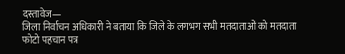दस्तावेज—
जिला निर्वाचन अधिकारी ने बताया कि जिले के लगभग सभी मतदाताओं को मतदाता फोटो पहचान पत्र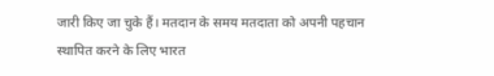जारी किए जा चुके हैं। मतदान के समय मतदाता को अपनी पहचान स्थापित करने के लिए भारत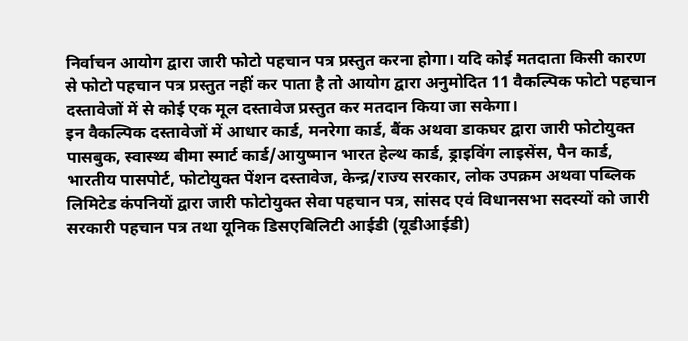निर्वाचन आयोग द्वारा जारी फोटो पहचान पत्र प्रस्तुत करना होगा। यदि कोई मतदाता किसी कारण से फोटो पहचान पत्र प्रस्तुत नहीं कर पाता है तो आयोग द्वारा अनुमोदित 11 वैकल्पिक फोटो पहचान दस्तावेजों में से कोई एक मूल दस्तावेज प्रस्तुत कर मतदान किया जा सकेगा।
इन वैकल्पिक दस्तावेजों में आधार कार्ड, मनरेगा कार्ड, बैंक अथवा डाकघर द्वारा जारी फोटोयुक्त पासबुक, स्वास्थ्य बीमा स्मार्ट कार्ड/आयुष्मान भारत हेल्थ कार्ड, ड्राइविंग लाइसेंस, पैन कार्ड, भारतीय पासपोर्ट, फोटोयुक्त पेंशन दस्तावेज, केन्द्र/राज्य सरकार, लोक उपक्रम अथवा पब्लिक लिमिटेड कंपनियों द्वारा जारी फोटोयुक्त सेवा पहचान पत्र, सांसद एवं विधानसभा सदस्यों को जारी सरकारी पहचान पत्र तथा यूनिक डिसएबिलिटी आईडी (यूडीआईडी)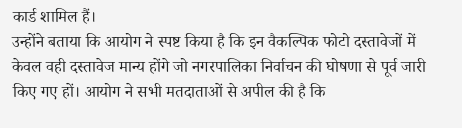कार्ड शामिल हैं।
उन्होंने बताया कि आयोग ने स्पष्ट किया है कि इन वैकल्पिक फोटो दस्तावेजों में केवल वही दस्तावेज मान्य होंगे जो नगरपालिका निर्वाचन की घोषणा से पूर्व जारी किए गए हों। आयोग ने सभी मतदाताओं से अपील की है कि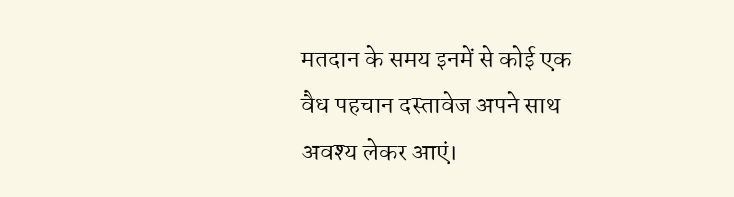मतदान के समय इनमें से कोई एक वैध पहचान दस्तावेज अपने साथ अवश्य लेकर आएं।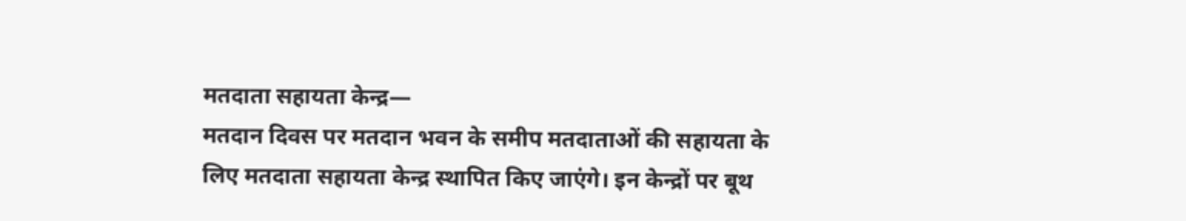मतदाता सहायता केन्द्र—
मतदान दिवस पर मतदान भवन के समीप मतदाताओं की सहायता के लिए मतदाता सहायता केन्द्र स्थापित किए जाएंगे। इन केन्द्रों पर बूथ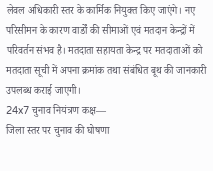लेवल अधिकारी स्तर के कार्मिक नियुक्त किए जाएंगे। नए परिसीमन के कारण वार्डों की सीमाओं एवं मतदान केन्द्रों में परिवर्तन संभव है। मतदाता सहायता केन्द्र पर मतदाताओं को मतदाता सूची में अपना क्रमांक तथा संबंधित बूथ की जानकारी उपलब्ध कराई जाएगी।
24x7 चुनाव नियंत्रण कक्ष—
जिला स्तर पर चुनाव की घोषणा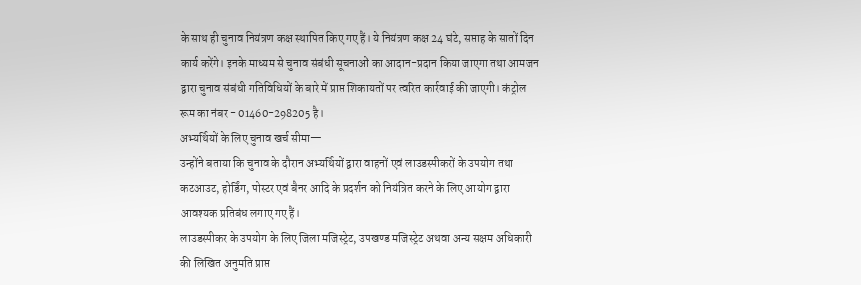के साथ ही चुनाव नियंत्रण कक्ष स्थापित किए गए हैं। ये नियंत्रण कक्ष 24 घंटे, सप्ताह के सातों दिन कार्य करेंगे। इनके माध्यम से चुनाव संबंधी सूचनाओं का आदान-प्रदान किया जाएगा तथा आमजन द्वारा चुनाव संबंधी गतिविधियों के बारे में प्राप्त शिकायतों पर त्वरित कार्रवाई की जाएगी। कंट्रोल रूम का नंबर - 01460-298205 है।
अभ्यर्थियों के लिए चुनाव खर्च सीमा—
उन्होंने बताया कि चुनाव के दौरान अभ्यर्थियों द्वारा वाहनों एवं लाउडस्पीकरों के उपयोग तथा कटआउट, होर्डिंग, पोस्टर एवं बैनर आदि के प्रदर्शन को नियंत्रित करने के लिए आयोग द्वारा आवश्यक प्रतिबंध लगाए गए हैं।
लाउडस्पीकर के उपयोग के लिए जिला मजिस्ट्रेट, उपखण्ड मजिस्ट्रेट अथवा अन्य सक्षम अधिकारी की लिखित अनुमति प्राप्त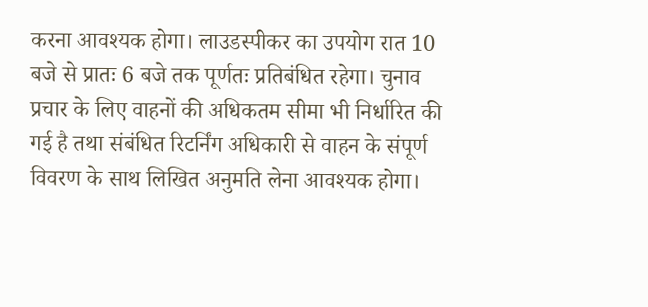करना आवश्यक होगा। लाउडस्पीकर का उपयोग रात 10 बजे से प्रातः 6 बजे तक पूर्णतः प्रतिबंधित रहेगा। चुनाव प्रचार के लिए वाहनों की अधिकतम सीमा भी निर्धारित की गई है तथा संबंधित रिटर्निंग अधिकारी से वाहन के संपूर्ण विवरण के साथ लिखित अनुमति लेना आवश्यक होगा।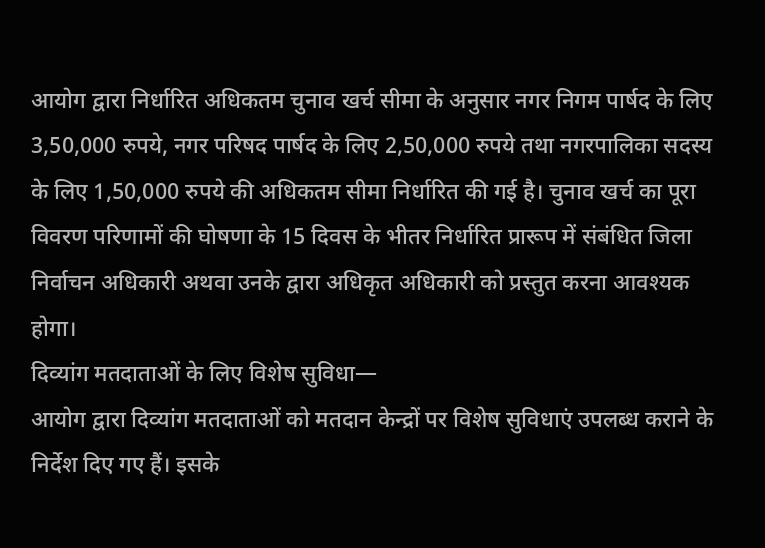आयोग द्वारा निर्धारित अधिकतम चुनाव खर्च सीमा के अनुसार नगर निगम पार्षद के लिए 3,50,000 रुपये, नगर परिषद पार्षद के लिए 2,50,000 रुपये तथा नगरपालिका सदस्य के लिए 1,50,000 रुपये की अधिकतम सीमा निर्धारित की गई है। चुनाव खर्च का पूरा विवरण परिणामों की घोषणा के 15 दिवस के भीतर निर्धारित प्रारूप में संबंधित जिला निर्वाचन अधिकारी अथवा उनके द्वारा अधिकृत अधिकारी को प्रस्तुत करना आवश्यक होगा।
दिव्यांग मतदाताओं के लिए विशेष सुविधा—
आयोग द्वारा दिव्यांग मतदाताओं को मतदान केन्द्रों पर विशेष सुविधाएं उपलब्ध कराने के निर्देश दिए गए हैं। इसके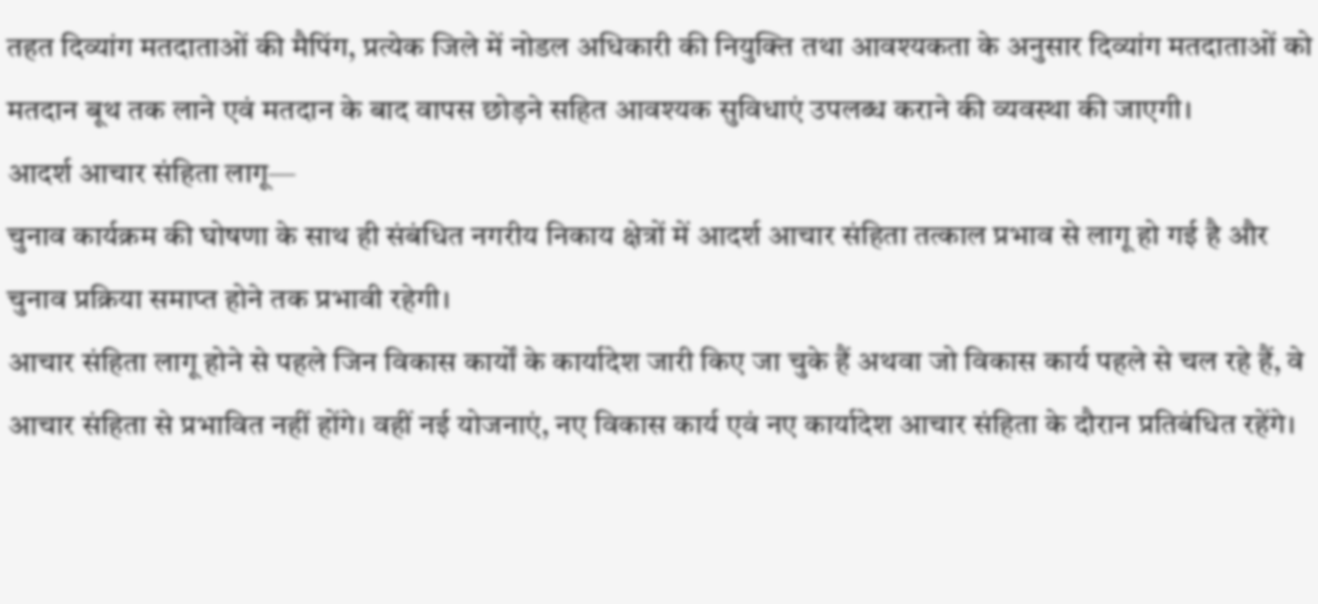तहत दिव्यांग मतदाताओं की मैपिंग, प्रत्येक जिले में नोडल अधिकारी की नियुक्ति तथा आवश्यकता के अनुसार दिव्यांग मतदाताओं को मतदान बूथ तक लाने एवं मतदान के बाद वापस छोड़ने सहित आवश्यक सुविधाएं उपलब्ध कराने की व्यवस्था की जाएगी।
आदर्श आचार संहिता लागू—
चुनाव कार्यक्रम की घोषणा के साथ ही संबंधित नगरीय निकाय क्षेत्रों में आदर्श आचार संहिता तत्काल प्रभाव से लागू हो गई है और चुनाव प्रक्रिया समाप्त होने तक प्रभावी रहेगी।
आचार संहिता लागू होने से पहले जिन विकास कार्यों के कार्यादेश जारी किए जा चुके हैं अथवा जो विकास कार्य पहले से चल रहे हैं, वे आचार संहिता से प्रभावित नहीं होंगे। वहीं नई योजनाएं, नए विकास कार्य एवं नए कार्यादेश आचार संहिता के दौरान प्रतिबंधित रहेंगे।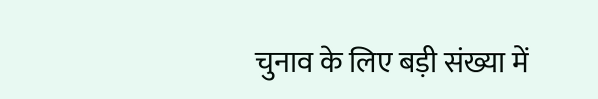चुनाव के लिए बड़ी संख्या में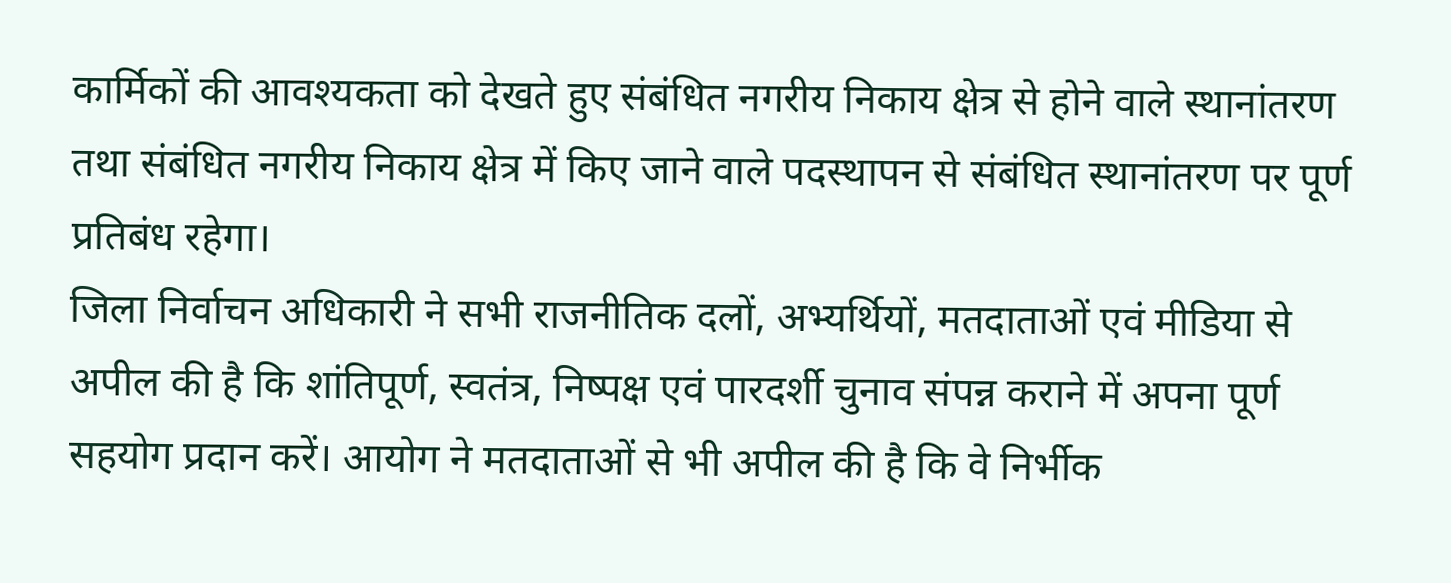कार्मिकों की आवश्यकता को देखते हुए संबंधित नगरीय निकाय क्षेत्र से होने वाले स्थानांतरण तथा संबंधित नगरीय निकाय क्षेत्र में किए जाने वाले पदस्थापन से संबंधित स्थानांतरण पर पूर्ण प्रतिबंध रहेगा।
जिला निर्वाचन अधिकारी ने सभी राजनीतिक दलों, अभ्यर्थियों, मतदाताओं एवं मीडिया से अपील की है कि शांतिपूर्ण, स्वतंत्र, निष्पक्ष एवं पारदर्शी चुनाव संपन्न कराने में अपना पूर्ण सहयोग प्रदान करें। आयोग ने मतदाताओं से भी अपील की है कि वे निर्भीक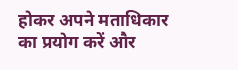होकर अपने मताधिकार का प्रयोग करें और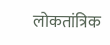लोकतांत्रिक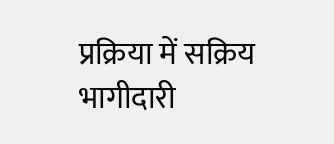प्रक्रिया में सक्रिय भागीदारी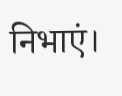निभाएं।